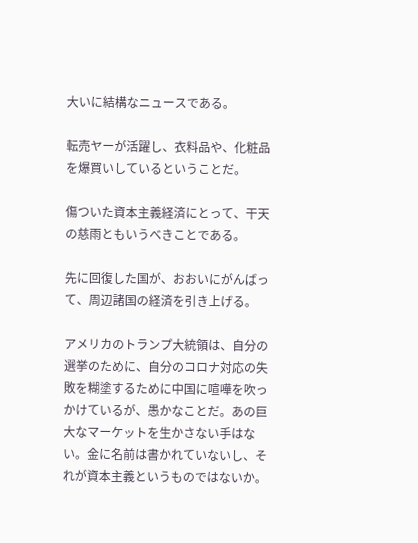大いに結構なニュースである。

転売ヤーが活躍し、衣料品や、化粧品を爆買いしているということだ。

傷ついた資本主義経済にとって、干天の慈雨ともいうべきことである。

先に回復した国が、おおいにがんばって、周辺諸国の経済を引き上げる。

アメリカのトランプ大統領は、自分の選挙のために、自分のコロナ対応の失敗を糊塗するために中国に喧嘩を吹っかけているが、愚かなことだ。あの巨大なマーケットを生かさない手はない。金に名前は書かれていないし、それが資本主義というものではないか。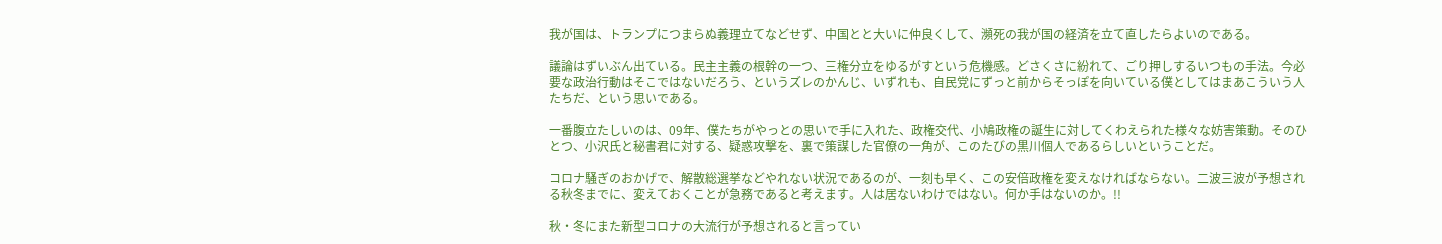我が国は、トランプにつまらぬ義理立てなどせず、中国とと大いに仲良くして、瀕死の我が国の経済を立て直したらよいのである。

議論はずいぶん出ている。民主主義の根幹の一つ、三権分立をゆるがすという危機感。どさくさに紛れて、ごり押しするいつもの手法。今必要な政治行動はそこではないだろう、というズレのかんじ、いずれも、自民党にずっと前からそっぽを向いている僕としてはまあこういう人たちだ、という思いである。

一番腹立たしいのは、09年、僕たちがやっとの思いで手に入れた、政権交代、小鳩政権の誕生に対してくわえられた様々な妨害策動。そのひとつ、小沢氏と秘書君に対する、疑惑攻撃を、裏で策謀した官僚の一角が、このたびの黒川個人であるらしいということだ。

コロナ騒ぎのおかげで、解散総選挙などやれない状況であるのが、一刻も早く、この安倍政権を変えなければならない。二波三波が予想される秋冬までに、変えておくことが急務であると考えます。人は居ないわけではない。何か手はないのか。!!

秋・冬にまた新型コロナの大流行が予想されると言ってい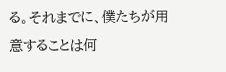る。それまでに、僕たちが用意することは何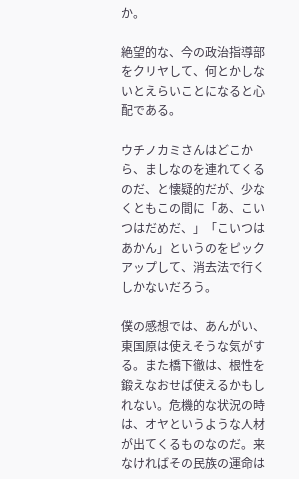か。

絶望的な、今の政治指導部をクリヤして、何とかしないとえらいことになると心配である。

ウチノカミさんはどこから、ましなのを連れてくるのだ、と懐疑的だが、少なくともこの間に「あ、こいつはだめだ、」「こいつはあかん」というのをピックアップして、消去法で行くしかないだろう。

僕の感想では、あんがい、東国原は使えそうな気がする。また橋下徹は、根性を鍛えなおせば使えるかもしれない。危機的な状況の時は、オヤというような人材が出てくるものなのだ。来なければその民族の運命は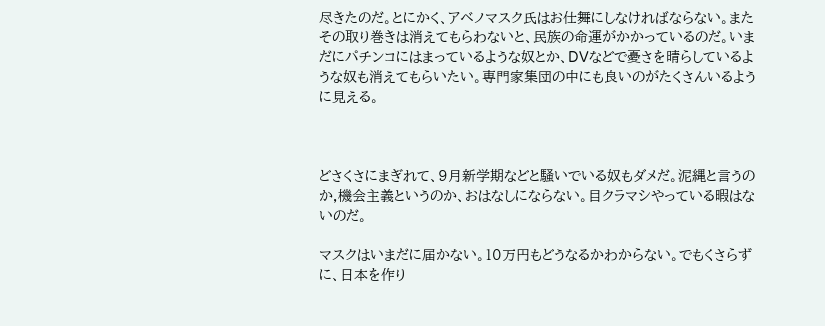尽きたのだ。とにかく、アベノマスク氏はお仕舞にしなければならない。またその取り巻きは消えてもらわないと、民族の命運がかかっているのだ。いまだにパチンコにはまっているような奴とか、DVなどで憂さを晴らしているような奴も消えてもらいたい。専門家集団の中にも良いのがたくさんいるように見える。



どさくさにまぎれて、9月新学期などと騒いでいる奴もダメだ。泥縄と言うのか,機会主義というのか、おはなしにならない。目クラマシやっている暇はないのだ。

マスクはいまだに届かない。10万円もどうなるかわからない。でもくさらずに、日本を作り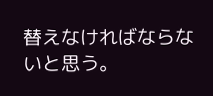替えなければならないと思う。